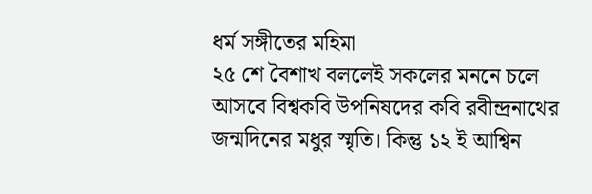ধর্ম সঙ্গীতের মহিমা
২৫ শে বৈশাখ বললেই সকলের মননে চলে আসবে বিশ্বকবি উপনিষদের কবি রবীন্দ্রনাথের জন্মদিনের মধুর স্মৃতি। কিন্তু ১২ ই আশ্বিন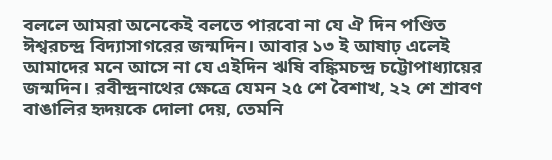বললে আমরা অনেকেই বলতে পারবো না যে ঐ দিন পণ্ডিত ঈশ্বরচন্দ্র বিদ্যাসাগরের জন্মদিন। আবার ১৩ ই আষাঢ় এলেই আমাদের মনে আসে না যে এইদিন ঋষি বঙ্কিমচন্দ্র চট্টোপাধ্যায়ের জন্মদিন। রবীন্দ্রনাথের ক্ষেত্রে যেমন ২৫ শে বৈশাখ, ২২ শে শ্রাবণ বাঙালির হৃদয়কে দোলা দেয়, তেমনি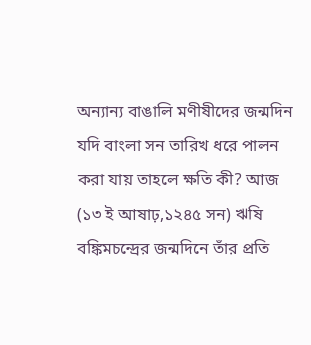অন্যান্য বাঙালি মণীষীদের জন্মদিন যদি বাংলা সন তারিখ ধরে পালন করা যায় তাহলে ক্ষতি কী? আজ (১৩ ই আষাঢ়,১২৪৫ সন) ঋষি বঙ্কিমচন্দ্রের জন্মদিনে তাঁর প্রতি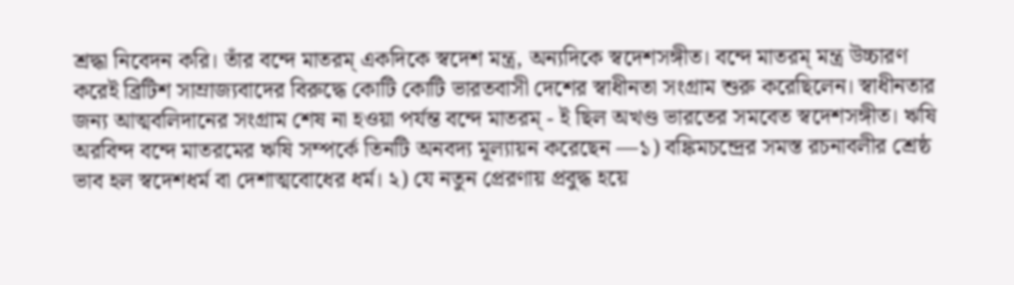শ্রদ্ধা নিবেদন করি। তাঁর বন্দে মাতরম্ একদিকে স্বদেশ মন্ত্র, অন্যদিকে স্বদেশসঙ্গীত। বন্দে মাতরম্ মন্ত্র উচ্চারণ করেই ব্রিটিশ সাম্রাজ্যবাদের বিরুদ্ধে কোটি কোটি ভারতবাসী দেশের স্বাধীনতা সংগ্রাম শুরু করেছিলেন। স্বাধীনতার জন্য আত্মবলিদানের সংগ্ৰাম শেষ না হওয়া পর্যন্ত বন্দে মাতরম্ - ই ছিল অখণ্ড ভারতের সমবেত স্বদেশসঙ্গীত। ঋষি অরবিন্দ বন্দে মাতরমের ঋষি সম্পর্কে তিনটি অনবদ্য মূল্যায়ন করেছেন —১) বঙ্কিমচন্দ্রের সমস্ত রচনাবলীর শ্রেষ্ঠ ভাব হল স্বদেশধর্ম বা দেশাত্মবোধের ধর্ম। ২) যে নতুন প্রেরণায় প্রবুদ্ধ হয়ে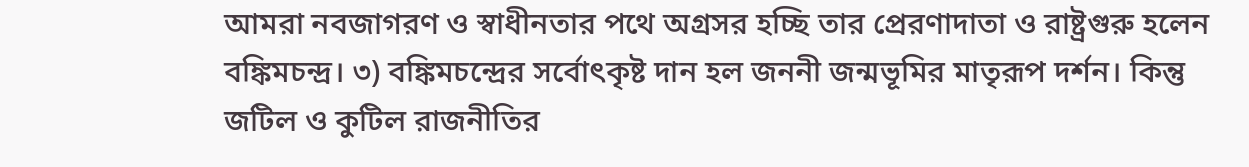আমরা নবজাগরণ ও স্বাধীনতার পথে অগ্রসর হচ্ছি তার প্রেরণাদাতা ও রাষ্ট্রগুরু হলেন বঙ্কিমচন্দ্র। ৩) বঙ্কিমচন্দ্রের সর্বোৎকৃষ্ট দান হল জননী জন্মভূমির মাতৃরূপ দর্শন। কিন্তু জটিল ও কুটিল রাজনীতির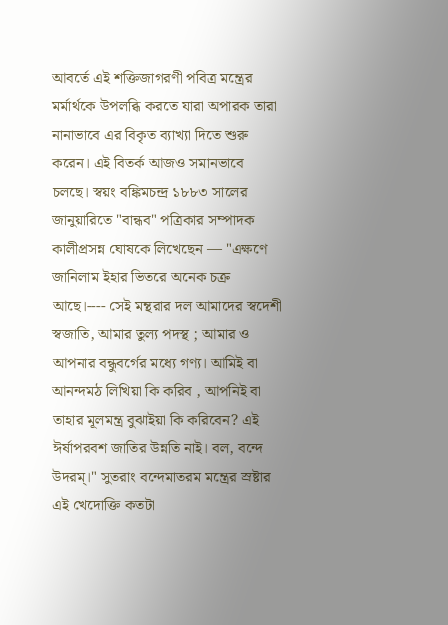আবর্তে এই শক্তিজাগরণী পবিত্র মন্ত্রের মর্মার্থকে উপলব্ধি করতে যারা অপারক তারা নানাভাবে এর বিকৃত ব্যাখ্যা দিতে শুরু করেন। এই বিতর্ক আজও সমানভাবে চলছে। স্বয়ং বঙ্কিমচন্দ্র ১৮৮৩ সালের জানুয়ারিতে "বান্ধব" পত্রিকার সম্পাদক কালীপ্রসন্ন ঘোষকে লিখেছেন — "এক্ষণে জানিলাম ইহার ভিতরে অনেক চক্র আছে।---- সেই মন্থরার দল আমাদের স্বদেশী স্বজাতি, আমার তুল্য পদস্থ ; আমার ও আপনার বন্ধুবর্গের মধ্যে গণ্য। আমিই বা আনন্দমঠ লিখিয়া কি করিব , আপনিই বা তাহার মূলমন্ত্র বুঝাইয়া কি করিবেন? এই ঈর্ষাপরবশ জাতির উন্নতি নাই। বল, বন্দে উদরম্।" সুতরাং বন্দেমাতরম মন্ত্রের স্রষ্টার এই খেদোক্তি কতটা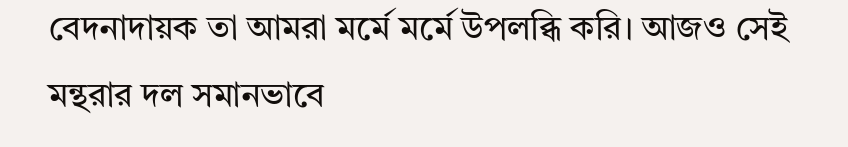বেদনাদায়ক তা আমরা মর্মে মর্মে উপলব্ধি করি। আজও সেই মন্থরার দল সমানভাবে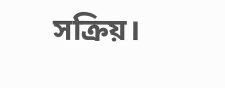সক্রিয়।